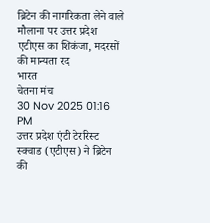ब्रिटेन की नागरिकता लेने वाले मौलाना पर उत्तर प्रदेश एटीएस का शिकंजा, मदरसों की मान्यता रद
भारत
चेतना मंच
30 Nov 2025 01:16 PM
उत्तर प्रदेश एंटी टेररिस्ट स्क्वाड (एटीएस) ने ब्रिटेन की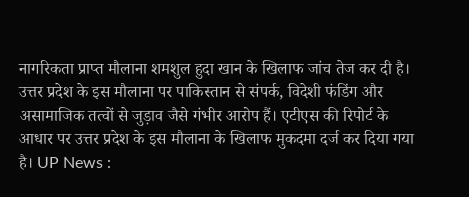नागरिकता प्राप्त मौलाना शमशुल हुदा खान के खिलाफ जांच तेज कर दी है। उत्तर प्रदेश के इस मौलाना पर पाकिस्तान से संपर्क, विदेशी फंडिंग और असामाजिक तत्वों से जुड़ाव जैसे गंभीर आरोप हैं। एटीएस की रिपोर्ट के आधार पर उत्तर प्रदेश के इस मौलाना के खिलाफ मुकदमा दर्ज कर दिया गया है। UP News :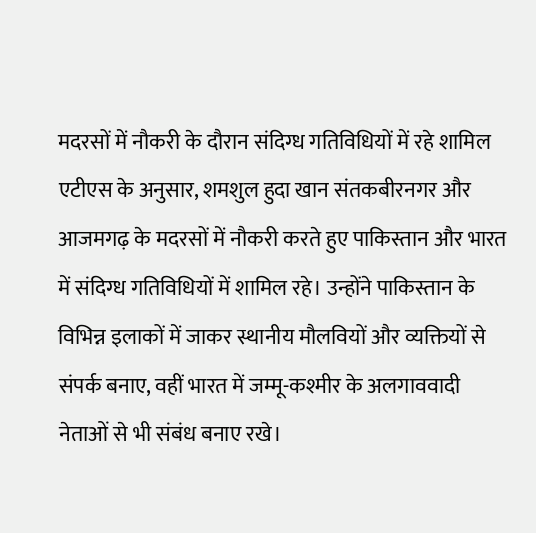मदरसों में नौकरी के दौरान संदिग्ध गतिविधियों में रहे शामिल
एटीएस के अनुसार, शमशुल हुदा खान संतकबीरनगर और आजमगढ़ के मदरसों में नौकरी करते हुए पाकिस्तान और भारत में संदिग्ध गतिविधियों में शामिल रहे। उन्होंने पाकिस्तान के विभिन्न इलाकों में जाकर स्थानीय मौलवियों और व्यक्तियों से संपर्क बनाए, वहीं भारत में जम्मू-कश्मीर के अलगाववादी नेताओं से भी संबंध बनाए रखे।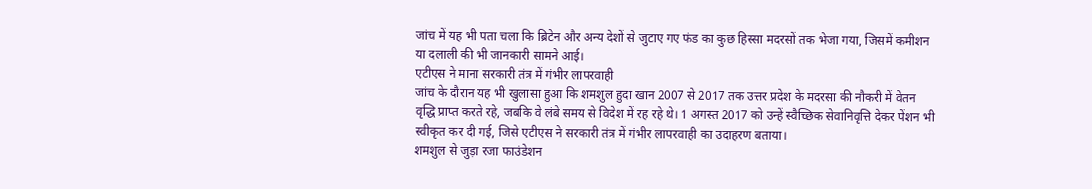जांच में यह भी पता चला कि ब्रिटेन और अन्य देशों से जुटाए गए फंड का कुछ हिस्सा मदरसों तक भेजा गया, जिसमें कमीशन या दलाली की भी जानकारी सामने आई।
एटीएस ने माना सरकारी तंत्र में गंभीर लापरवाही
जांच के दौरान यह भी खुलासा हुआ कि शमशुल हुदा खान 2007 से 2017 तक उत्तर प्रदेश के मदरसा की नौकरी में वेतन वृद्धि प्राप्त करते रहे, जबकि वे लंबे समय से विदेश में रह रहे थे। 1 अगस्त 2017 को उन्हें स्वैच्छिक सेवानिवृत्ति देकर पेंशन भी स्वीकृत कर दी गई, जिसे एटीएस ने सरकारी तंत्र में गंभीर लापरवाही का उदाहरण बताया।
शमशुल से जुड़ा रजा फाउंडेशन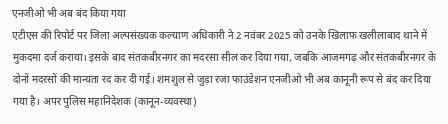एनजीओ भी अब बंद किया गया
एटीएस की रिपोर्ट पर जिला अल्पसंख्यक कल्याण अधिकारी ने 2 नवंबर 2025 को उनके खिलाफ खलीलाबाद थाने में मुकदमा दर्ज कराया। इसके बाद संतकबीरनगर का मदरसा सील कर दिया गया, जबकि आजमगढ़ और संतकबीरनगर के दोनों मदरसों की मान्यता रद कर दी गई। शमशुल से जुड़ा रजा फाउंडेशन एनजीओ भी अब कानूनी रूप से बंद कर दिया गया है। अपर पुलिस महानिदेशक (कानून-व्यवस्था)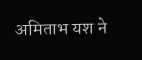अमिताभ यश ने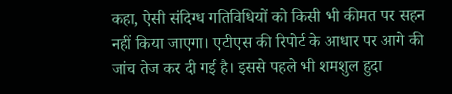कहा, ऐसी संदिग्ध गतिविधियों को किसी भी कीमत पर सहन नहीं किया जाएगा। एटीएस की रिपोर्ट के आधार पर आगे की जांच तेज कर दी गई है। इससे पहले भी शमशुल हुदा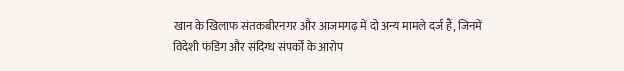खान के खिलाफ संतकबीरनगर और आजमगढ़ में दो अन्य मामले दर्ज हैं, जिनमें विदेशी फंडिंग और संदिग्ध संपर्कों के आरोप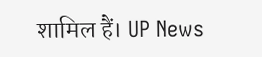शामिल हैं। UP News